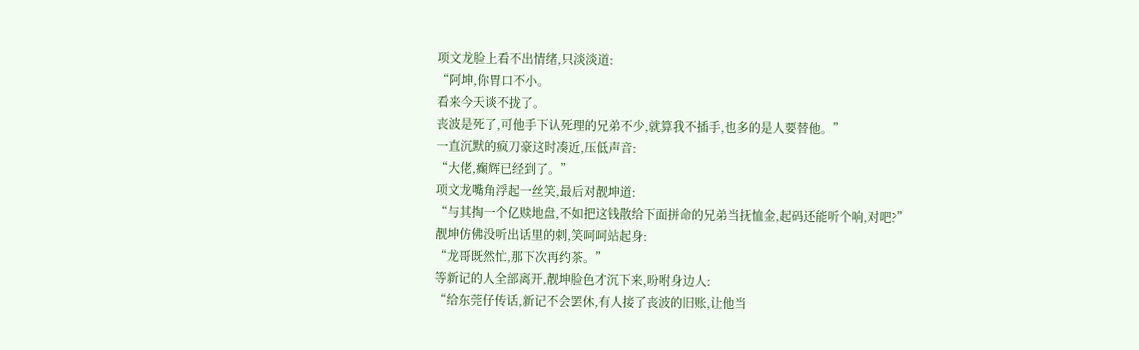项文龙脸上看不出情绪,只淡淡道:
“阿坤,你胃口不小。
看来今天谈不拢了。
丧波是死了,可他手下认死理的兄弟不少,就算我不插手,也多的是人要替他。”
一直沉默的疯刀豪这时凑近,压低声音:
“大佬,癫辉已经到了。”
项文龙嘴角浮起一丝笑,最后对靓坤道:
“与其掏一个亿赎地盘,不如把这钱散给下面拼命的兄弟当抚恤金,起码还能听个响,对吧?”
靓坤仿佛没听出话里的刺,笑呵呵站起身:
“龙哥既然忙,那下次再约茶。”
等新记的人全部离开,靓坤脸色才沉下来,吩咐身边人:
“给东莞仔传话,新记不会罢休,有人接了丧波的旧账,让他当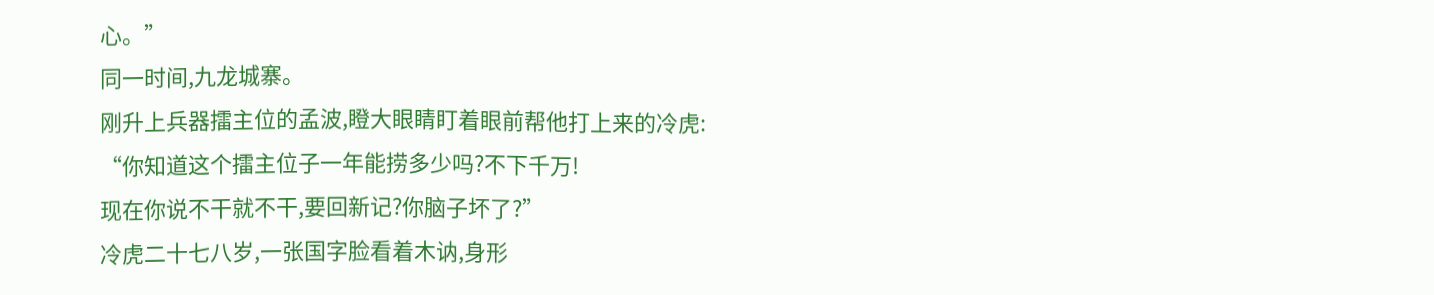心。”
同一时间,九龙城寨。
刚升上兵器擂主位的孟波,瞪大眼睛盯着眼前帮他打上来的冷虎:
“你知道这个擂主位子一年能捞多少吗?不下千万!
现在你说不干就不干,要回新记?你脑子坏了?”
冷虎二十七八岁,一张国字脸看着木讷,身形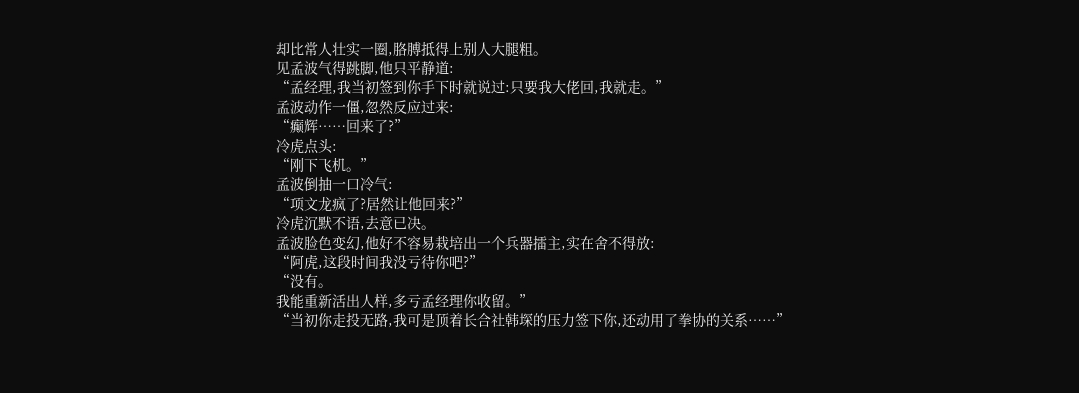却比常人壮实一圈,胳膊抵得上别人大腿粗。
见孟波气得跳脚,他只平静道:
“孟经理,我当初签到你手下时就说过:只要我大佬回,我就走。”
孟波动作一僵,忽然反应过来:
“癫辉……回来了?”
冷虎点头:
“刚下飞机。”
孟波倒抽一口冷气:
“项文龙疯了?居然让他回来?”
冷虎沉默不语,去意已决。
孟波脸色变幻,他好不容易栽培出一个兵器擂主,实在舍不得放:
“阿虎,这段时间我没亏待你吧?”
“没有。
我能重新活出人样,多亏孟经理你收留。”
“当初你走投无路,我可是顶着长合社韩堔的压力签下你,还动用了拳协的关系……”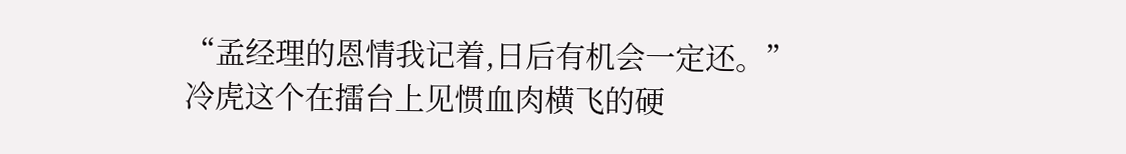“孟经理的恩情我记着,日后有机会一定还。”
冷虎这个在擂台上见惯血肉横飞的硬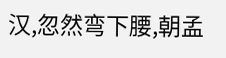汉,忽然弯下腰,朝孟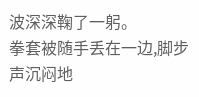波深深鞠了一躬。
拳套被随手丢在一边,脚步声沉闷地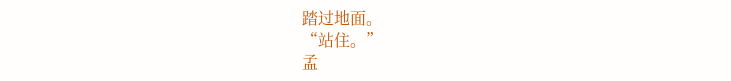踏过地面。
“站住。”
孟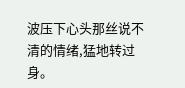波压下心头那丝说不清的情绪,猛地转过身。